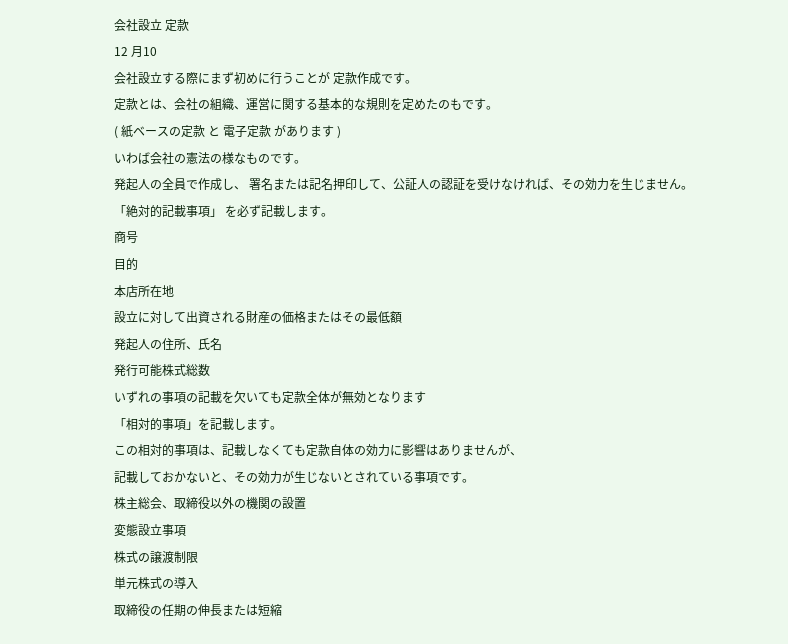会社設立 定款
12 月10
会社設立する際にまず初めに行うことが 定款作成です。
定款とは、会社の組織、運営に関する基本的な規則を定めたのもです。
( 紙ベースの定款 と 電子定款 があります )
いわば会社の憲法の様なものです。
発起人の全員で作成し、 署名または記名押印して、公証人の認証を受けなければ、その効力を生じません。
「絶対的記載事項」 を必ず記載します。
商号
目的
本店所在地
設立に対して出資される財産の価格またはその最低額
発起人の住所、氏名
発行可能株式総数
いずれの事項の記載を欠いても定款全体が無効となります
「相対的事項」を記載します。
この相対的事項は、記載しなくても定款自体の効力に影響はありませんが、
記載しておかないと、その効力が生じないとされている事項です。
株主総会、取締役以外の機関の設置
変態設立事項
株式の譲渡制限
単元株式の導入
取締役の任期の伸長または短縮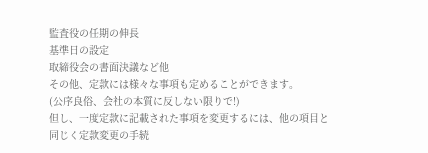監査役の任期の伸長
基準日の設定
取締役会の書面決議など他
その他、定款には様々な事項も定めることができます。
(公序良俗、会社の本質に反しない限りで!)
但し、一度定款に記載された事項を変更するには、他の項目と同じく定款変更の手続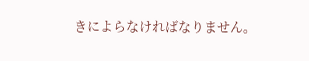きによらなければなりません。